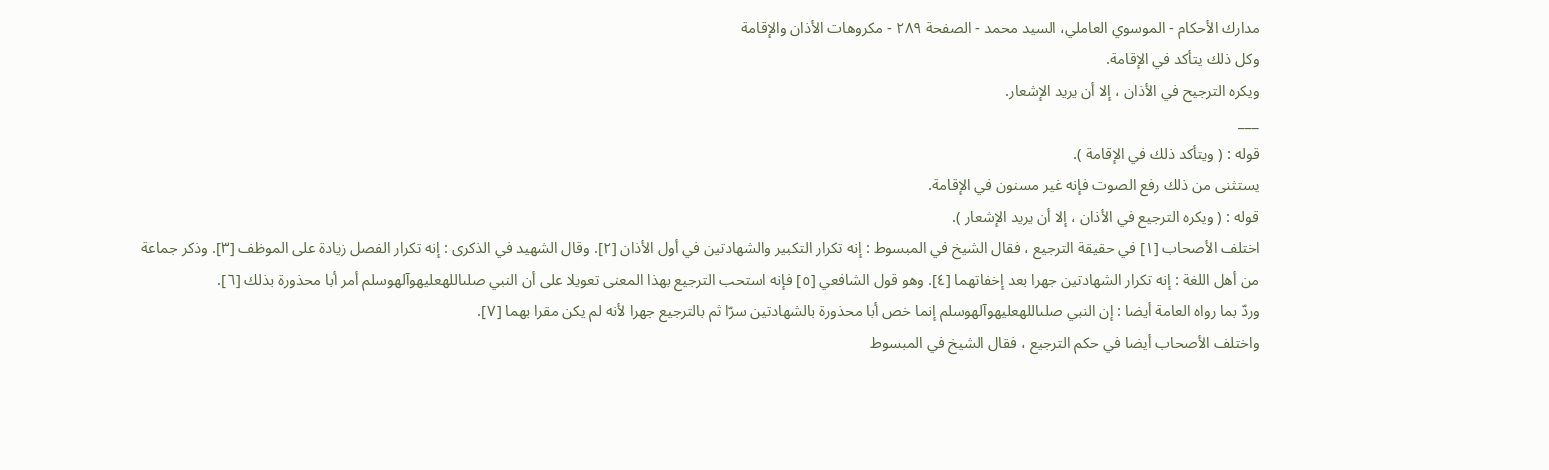مدارك الأحكام - الموسوي العاملي، السيد محمد - الصفحة ٢٨٩ - مكروهات الأذان والإقامة
وكل ذلك يتأكد في الإقامة.
ويكره الترجيح في الأذان ، إلا أن يريد الإشعار.
___
قوله : ( ويتأكد ذلك في الإقامة ).
يستثنى من ذلك رفع الصوت فإنه غير مسنون في الإقامة.
قوله : ( ويكره الترجيع في الأذان ، إلا أن يريد الإشعار ).
اختلف الأصحاب [١] في حقيقة الترجيع ، فقال الشيخ في المبسوط : إنه تكرار التكبير والشهادتين في أول الأذان [٢]. وقال الشهيد في الذكرى : إنه تكرار الفصل زيادة على الموظف [٣]. وذكر جماعة من أهل اللغة : إنه تكرار الشهادتين جهرا بعد إخفاتهما [٤]. وهو قول الشافعي [٥] فإنه استحب الترجيع بهذا المعنى تعويلا على أن النبي صلىاللهعليهوآلهوسلم أمر أبا محذورة بذلك [٦].
وردّ بما رواه العامة أيضا : إن النبي صلىاللهعليهوآلهوسلم إنما خص أبا محذورة بالشهادتين سرّا ثم بالترجيع جهرا لأنه لم يكن مقرا بهما [٧].
واختلف الأصحاب أيضا في حكم الترجيع ، فقال الشيخ في المبسوط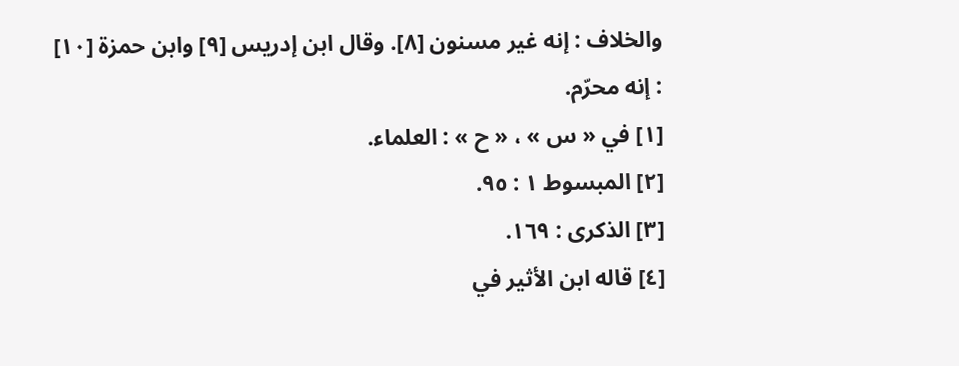والخلاف : إنه غير مسنون [٨]. وقال ابن إدريس [٩] وابن حمزة [١٠] : إنه محرّم.
[١] في « س » ، « ح » : العلماء.
[٢] المبسوط ١ : ٩٥.
[٣] الذكرى : ١٦٩.
[٤] قاله ابن الأثير في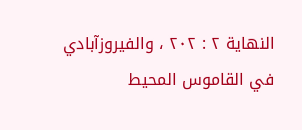النهاية ٢ : ٢٠٢ ، والفيروزآبادي في القاموس المحيط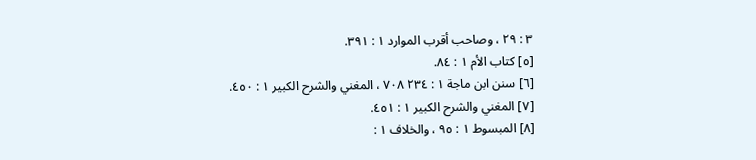٣ : ٢٩ ، وصاحب أقرب الموارد ١ : ٣٩١.
[٥] كتاب الأم ١ : ٨٤.
[٦] سنن ابن ماجة ١ : ٢٣٤ ٧٠٨ ، المغني والشرح الكبير ١ : ٤٥٠.
[٧] المغني والشرح الكبير ١ : ٤٥١.
[٨] المبسوط ١ : ٩٥ ، والخلاف ١ :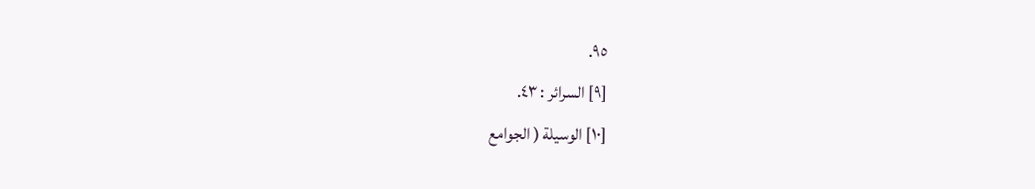٩٥.
[٩] السرائر : ٤٣.
[١٠] الوسيلة ( الجوامع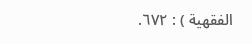الفقهية ) : ٦٧٢.